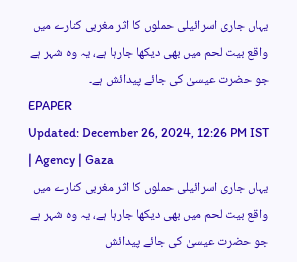یہاں جاری اسرائیلی حملوں کا اثر مغربی کنارے میں واقع بیت لحم میں بھی دیکھا جارہا ہے، یہ وہ شہر ہے جو حضرت عیسیٰ کی جائے پیدائش ہے۔
EPAPER
Updated: December 26, 2024, 12:26 PM IST | Agency | Gaza
یہاں جاری اسرائیلی حملوں کا اثر مغربی کنارے میں واقع بیت لحم میں بھی دیکھا جارہا ہے، یہ وہ شہر ہے جو حضرت عیسیٰ کی جائے پیدائش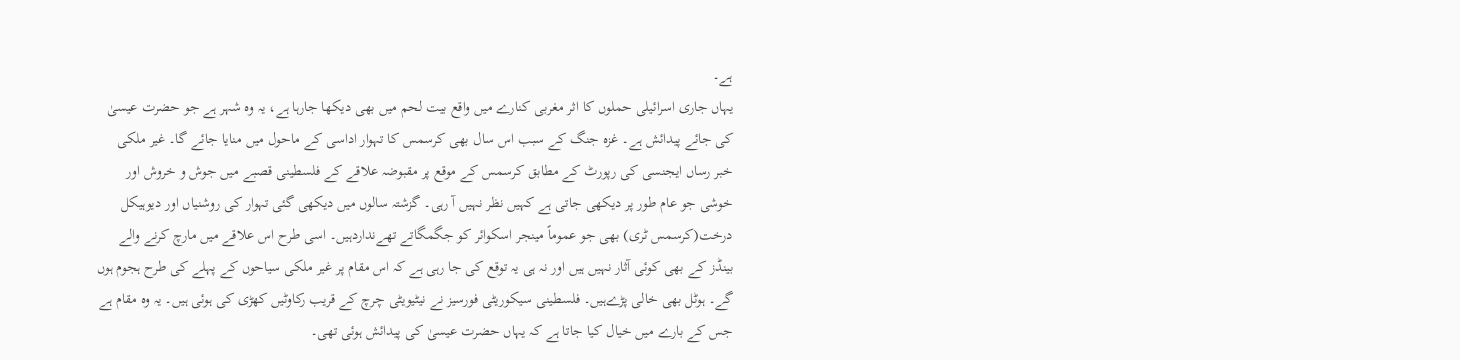ہے۔
یہاں جاری اسرائیلی حملوں کا اثر مغربی کنارے میں واقع بیت لحم میں بھی دیکھا جارہا ہے، یہ وہ شہر ہے جو حضرت عیسیٰ کی جائے پیدائش ہے۔ غزہ جنگ کے سبب اس سال بھی کرسمس کا تہوار اداسی کے ماحول میں منایا جائے گا۔ غیر ملکی خبر رساں ایجنسی کی رپورٹ کے مطابق کرسمس کے موقع پر مقبوضہ علاقے کے فلسطینی قصبے میں جوش و خروش اور خوشی جو عام طور پر دیکھی جاتی ہے کہیں نظر نہیں آ رہی۔ گزشتہ سالوں میں دیکھی گئی تہوار کی روشنیاں اور دیوہیکل درخت(کرسمس ٹری) بھی جو عموماً مینجر اسکوائر کو جگمگاتے تھےنداردہیں۔ اسی طرح اس علاقے میں مارچ کرنے والے بینڈز کے بھی کوئی آثار نہیں ہیں اور نہ ہی یہ توقع کی جا رہی ہے کہ اس مقام پر غیر ملکی سیاحوں کے پہلے کی طرح ہجوم ہوں گے۔ ہوٹل بھی خالی پڑےہیں۔ فلسطینی سیکوریٹی فورسیز نے نیٹیویٹی چرچ کے قریب رکاوٹیں کھڑی کی ہوئی ہیں۔ یہ وہ مقام ہے جس کے بارے میں خیال کیا جاتا ہے کہ یہاں حضرت عیسیٰ کی پیدائش ہوئی تھی۔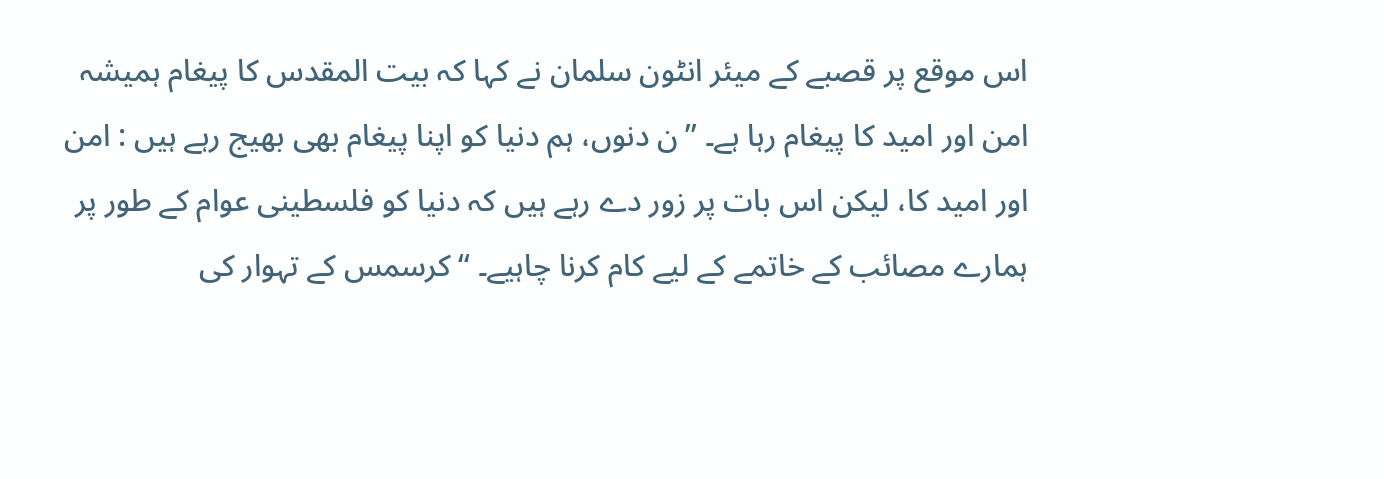اس موقع پر قصبے کے میئر انٹون سلمان نے کہا کہ بیت المقدس کا پیغام ہمیشہ امن اور امید کا پیغام رہا ہے۔ ’’ن دنوں، ہم دنیا کو اپنا پیغام بھی بھیج رہے ہیں : امن اور امید کا، لیکن اس بات پر زور دے رہے ہیں کہ دنیا کو فلسطینی عوام کے طور پر ہمارے مصائب کے خاتمے کے لیے کام کرنا چاہیے۔ ‘‘ کرسمس کے تہوار کی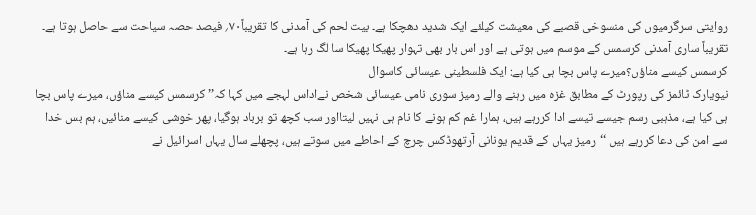روایتی سرگرمیوں کی منسوخی قصبے کی معیشت کیلئے ایک شدید دھچکا ہے۔ بیت لحم کی آمدنی کا تقریباً۷۰؍ فیصد حصہ سیاحت سے حاصل ہوتا ہے۔ تقریباً ساری آمدنی کرسمس کے موسم میں ہوتی ہے اور اس بار بھی تہوار پھیکا پھیکا سا لگ رہا ہے۔
کرسمس کیسے مناؤں؟میرے پاس بچا ہی کیا ہے: ایک فلسطینی عیسائی کاسوال
نیویارک ٹائمز کی رپورٹ کے مطابق غزہ میں رہنے والے رمیز سوری نامی عیسائی شخص نےاداس لہجے میں کہا کہ’’کرسمس کیسے مناؤں، میرے پاس بچا ہی کیا ہے، مذہبی رسم جیسے تیسے ادا کررہے ہیں، ہمارا غم کم ہونے کا نام ہی نہیں لیتااور سب کچھ تو برباد ہوگیا، پھر خوشی کیسے منائیں، ہم بس خدا سے امن کی دعا کررہے ہیں ‘‘رمیز یہاں کے قدیم یونانی آرتھوڈکس چرچ کے احاطے میں سوتے ہیں، پچھلے سال یہاں اسرائیل نے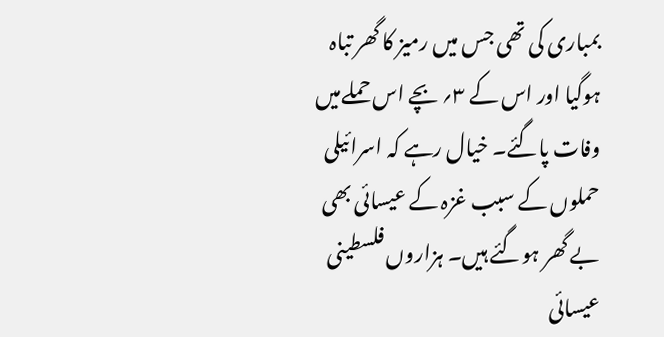بمباری کی تھی جس میں رمیز کا گھر تباہ ہوگیا اور اس کے ۳؍ بچے اس حملےمیں وفات پاگئے۔ خیال رہے کہ اسرائیلی حملوں کے سبب غزہ کے عیسائی بھی بے گھر ہوگئے ہیں۔ ہزاروں فلسطینی عیسائی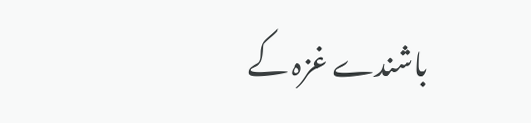باشندے غزہ کے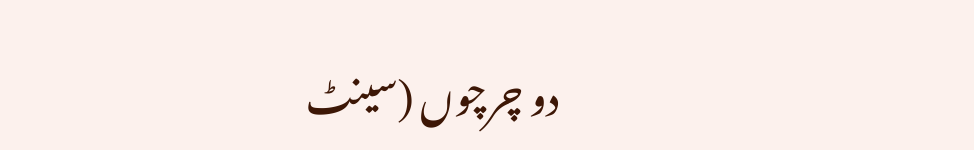دو چرچوں (سینٹ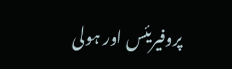پروفیریئس اور ہولی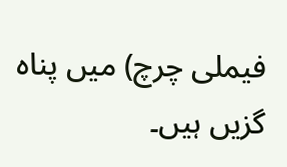فیملی چرچ) میں پناہ گزیں ہیں۔